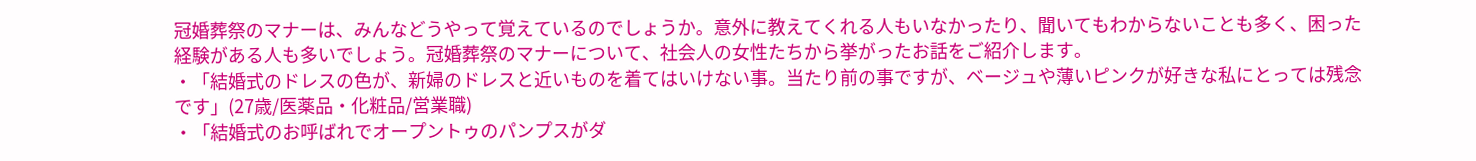冠婚葬祭のマナーは、みんなどうやって覚えているのでしょうか。意外に教えてくれる人もいなかったり、聞いてもわからないことも多く、困った経験がある人も多いでしょう。冠婚葬祭のマナーについて、社会人の女性たちから挙がったお話をご紹介します。
・「結婚式のドレスの色が、新婦のドレスと近いものを着てはいけない事。当たり前の事ですが、ベージュや薄いピンクが好きな私にとっては残念です」(27歳/医薬品・化粧品/営業職)
・「結婚式のお呼ばれでオープントゥのパンプスがダ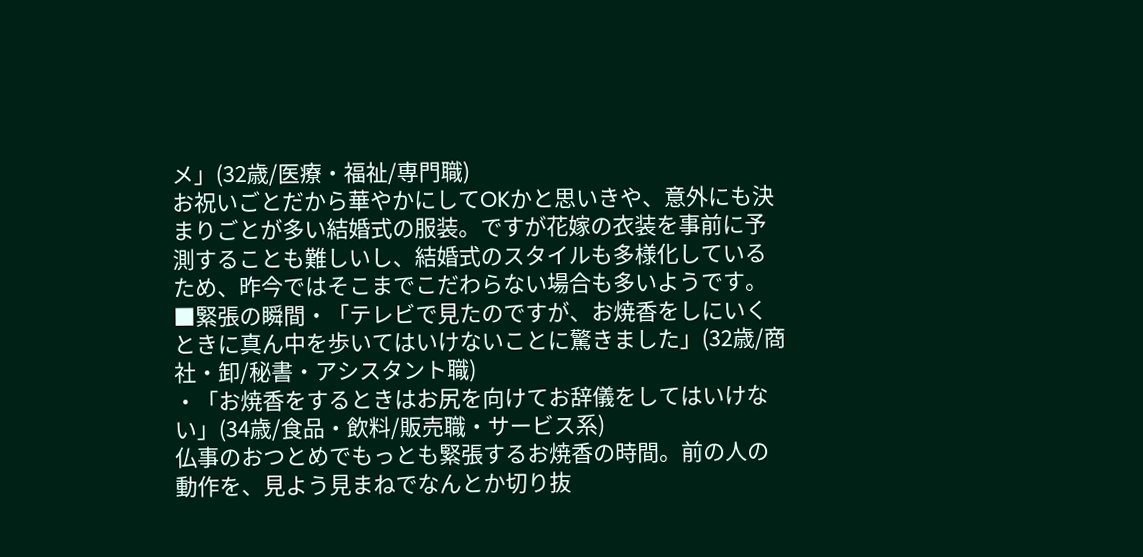メ」(32歳/医療・福祉/専門職)
お祝いごとだから華やかにしてOKかと思いきや、意外にも決まりごとが多い結婚式の服装。ですが花嫁の衣装を事前に予測することも難しいし、結婚式のスタイルも多様化しているため、昨今ではそこまでこだわらない場合も多いようです。
■緊張の瞬間・「テレビで見たのですが、お焼香をしにいくときに真ん中を歩いてはいけないことに驚きました」(32歳/商社・卸/秘書・アシスタント職)
・「お焼香をするときはお尻を向けてお辞儀をしてはいけない」(34歳/食品・飲料/販売職・サービス系)
仏事のおつとめでもっとも緊張するお焼香の時間。前の人の動作を、見よう見まねでなんとか切り抜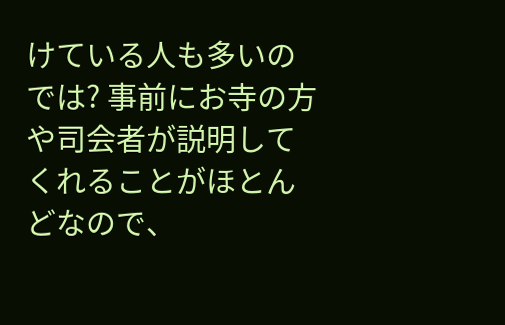けている人も多いのでは? 事前にお寺の方や司会者が説明してくれることがほとんどなので、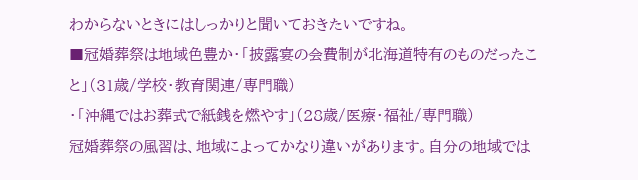わからないときにはしっかりと聞いておきたいですね。
■冠婚葬祭は地域色豊か・「披露宴の会費制が北海道特有のものだったこと」(31歳/学校・教育関連/専門職)
・「沖縄ではお葬式で紙銭を燃やす」(28歳/医療・福祉/専門職)
冠婚葬祭の風習は、地域によってかなり違いがあります。自分の地域では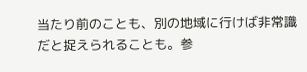当たり前のことも、別の地域に行けば非常識だと捉えられることも。参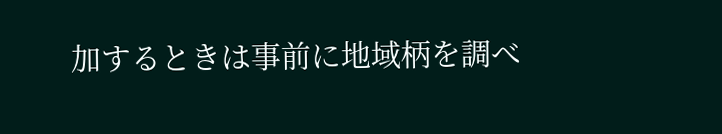加するときは事前に地域柄を調べ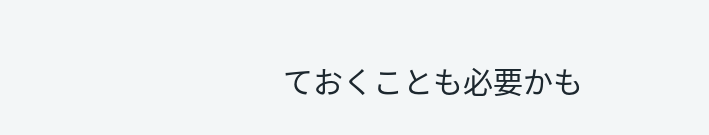ておくことも必要かも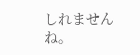しれませんね。